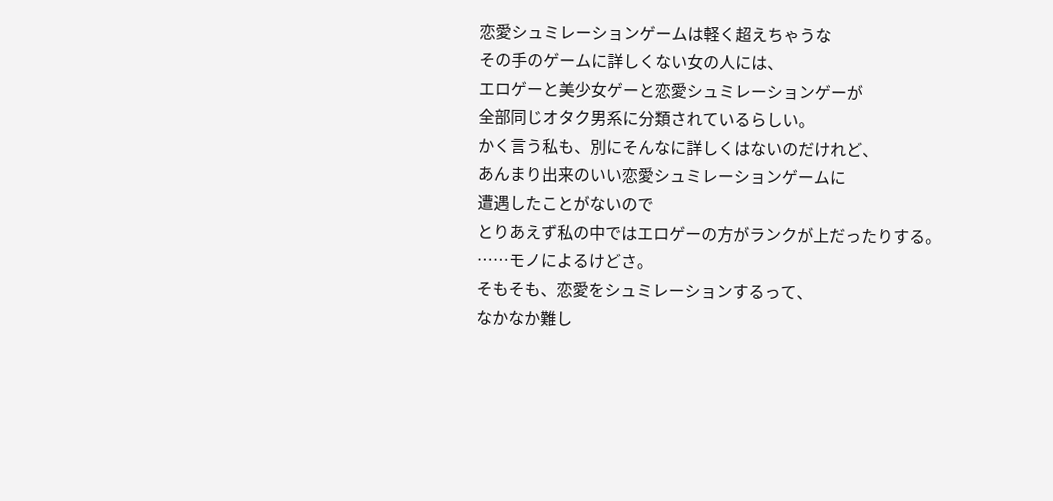恋愛シュミレーションゲームは軽く超えちゃうな
その手のゲームに詳しくない女の人には、
エロゲーと美少女ゲーと恋愛シュミレーションゲーが
全部同じオタク男系に分類されているらしい。
かく言う私も、別にそんなに詳しくはないのだけれど、
あんまり出来のいい恋愛シュミレーションゲームに
遭遇したことがないので
とりあえず私の中ではエロゲーの方がランクが上だったりする。
……モノによるけどさ。
そもそも、恋愛をシュミレーションするって、
なかなか難し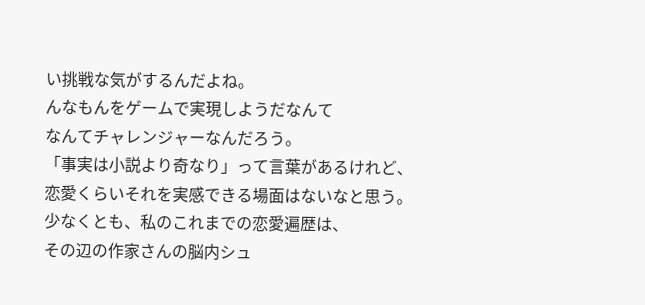い挑戦な気がするんだよね。
んなもんをゲームで実現しようだなんて
なんてチャレンジャーなんだろう。
「事実は小説より奇なり」って言葉があるけれど、
恋愛くらいそれを実感できる場面はないなと思う。
少なくとも、私のこれまでの恋愛遍歴は、
その辺の作家さんの脳内シュ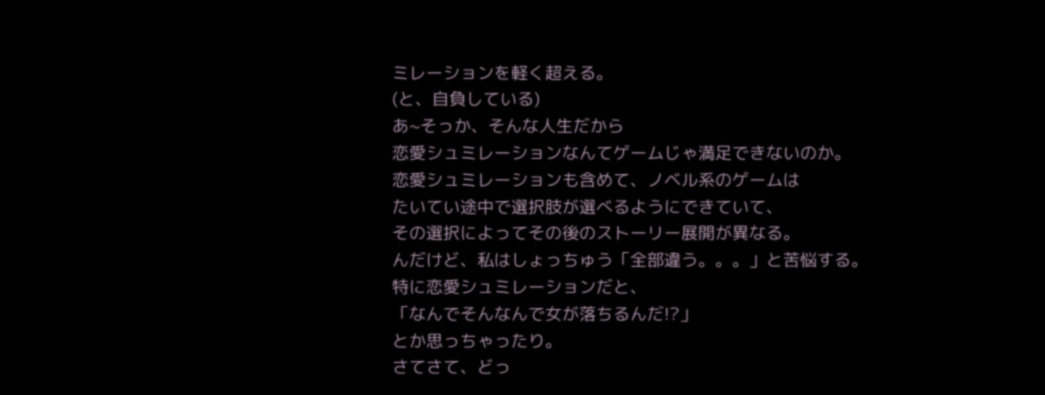ミレーションを軽く超える。
(と、自負している)
あ~そっか、そんな人生だから
恋愛シュミレーションなんてゲームじゃ満足できないのか。
恋愛シュミレーションも含めて、ノベル系のゲームは
たいてい途中で選択肢が選べるようにできていて、
その選択によってその後のストーリー展開が異なる。
んだけど、私はしょっちゅう「全部違う。。。」と苦悩する。
特に恋愛シュミレーションだと、
「なんでそんなんで女が落ちるんだ!?」
とか思っちゃったり。
さてさて、どっ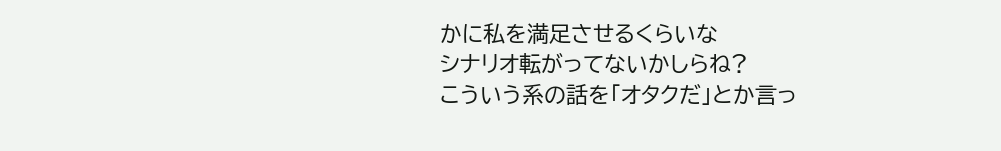かに私を満足させるくらいな
シナリオ転がってないかしらね?
こういう系の話を「オタクだ」とか言っ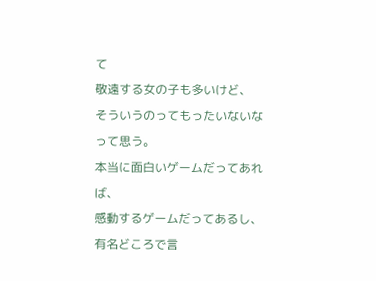て
敬遠する女の子も多いけど、
そういうのってもったいないなって思う。
本当に面白いゲームだってあれば、
感動するゲームだってあるし、
有名どころで言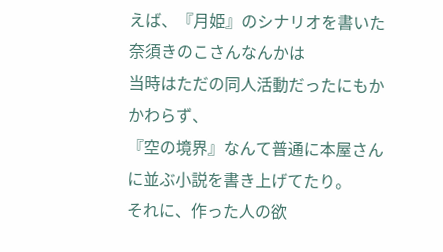えば、『月姫』のシナリオを書いた
奈須きのこさんなんかは
当時はただの同人活動だったにもかかわらず、
『空の境界』なんて普通に本屋さんに並ぶ小説を書き上げてたり。
それに、作った人の欲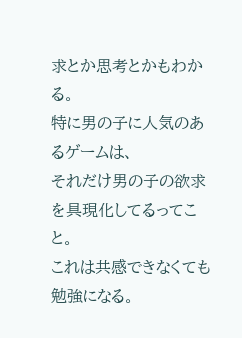求とか思考とかもわかる。
特に男の子に人気のあるゲームは、
それだけ男の子の欲求を具現化してるってこと。
これは共感できなくても勉強になる。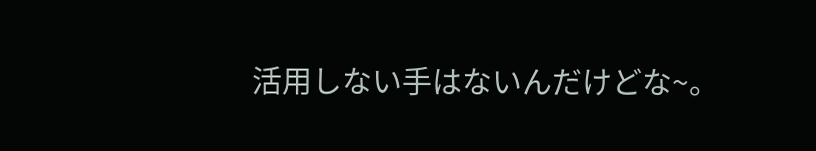活用しない手はないんだけどな~。